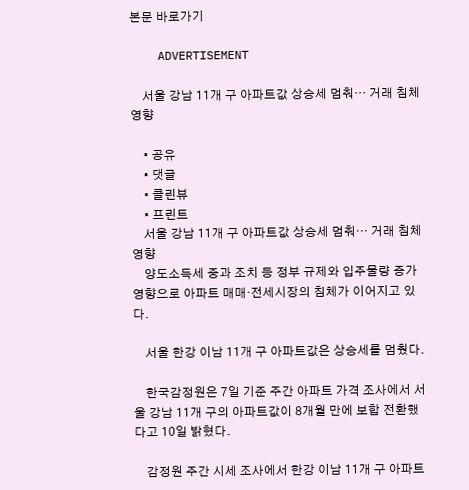본문 바로가기

    ADVERTISEMENT

    서울 강남 11개 구 아파트값 상승세 멈춰… 거래 침체 영향

    • 공유
    • 댓글
    • 클린뷰
    • 프린트
    서울 강남 11개 구 아파트값 상승세 멈춰… 거래 침체 영향
    양도소득세 중과 조치 등 정부 규제와 입주물량 증가 영향으로 아파트 매매·전세시장의 침체가 이어지고 있다.

    서울 한강 이남 11개 구 아파트값은 상승세를 멈췄다.

    한국감정원은 7일 기준 주간 아파트 가격 조사에서 서울 강남 11개 구의 아파트값이 8개월 만에 보합 전환했다고 10일 밝혔다.

    감정원 주간 시세 조사에서 한강 이남 11개 구 아파트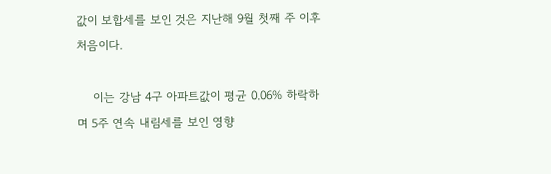값이 보합세를 보인 것은 지난해 9월 첫째 주 이후 처음이다.

    이는 강남 4구 아파트값이 평균 0.06% 하락하며 5주 연속 내림세를 보인 영향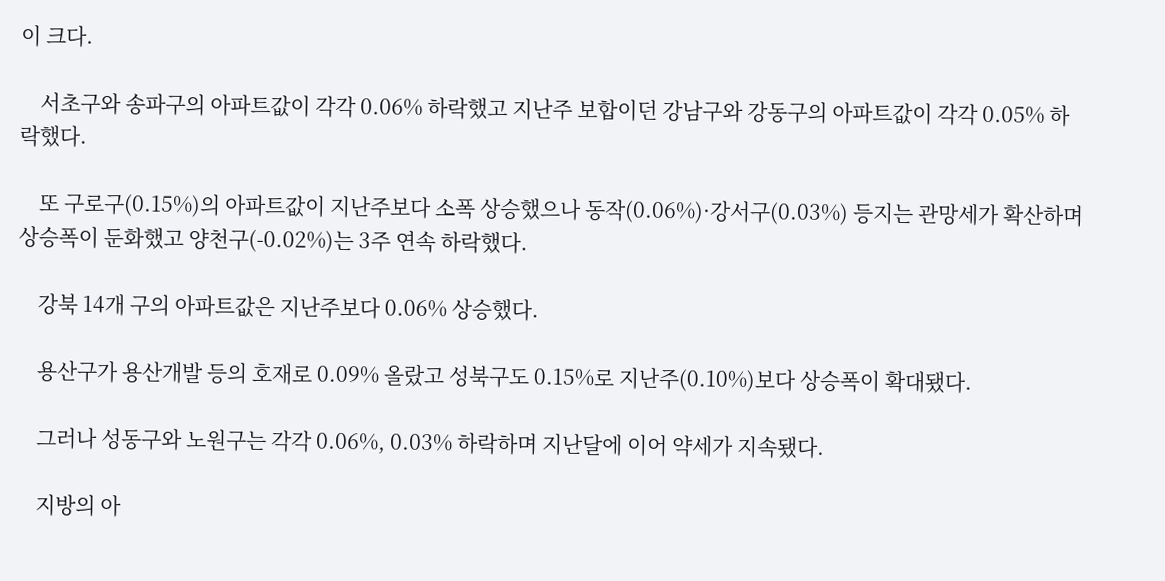이 크다.

    서초구와 송파구의 아파트값이 각각 0.06% 하락했고 지난주 보합이던 강남구와 강동구의 아파트값이 각각 0.05% 하락했다.

    또 구로구(0.15%)의 아파트값이 지난주보다 소폭 상승했으나 동작(0.06%)·강서구(0.03%) 등지는 관망세가 확산하며 상승폭이 둔화했고 양천구(-0.02%)는 3주 연속 하락했다.

    강북 14개 구의 아파트값은 지난주보다 0.06% 상승했다.

    용산구가 용산개발 등의 호재로 0.09% 올랐고 성북구도 0.15%로 지난주(0.10%)보다 상승폭이 확대됐다.

    그러나 성동구와 노원구는 각각 0.06%, 0.03% 하락하며 지난달에 이어 약세가 지속됐다.

    지방의 아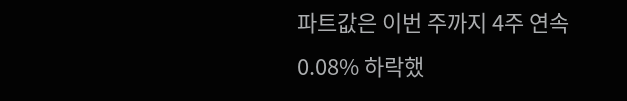파트값은 이번 주까지 4주 연속 0.08% 하락했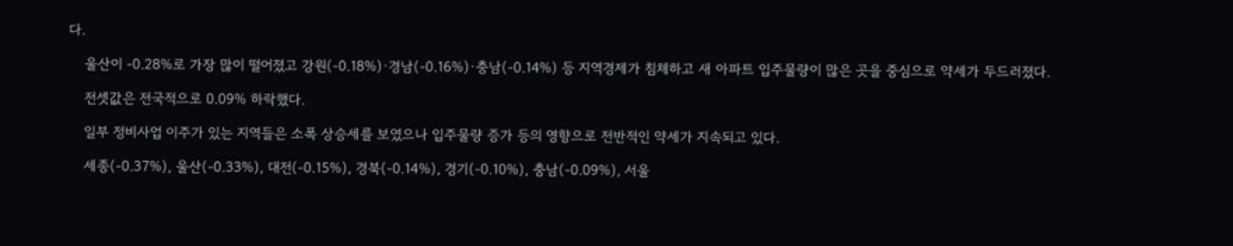다.

    울산이 -0.28%로 가장 많이 떨어졌고 강원(-0.18%)·경남(-0.16%)·충남(-0.14%) 등 지역경제가 침체하고 새 아파트 입주물량이 많은 곳을 중심으로 약세가 두드러졌다.

    전셋값은 전국적으로 0.09% 하락했다.

    일부 정비사업 이주가 있는 지역들은 소폭 상승세를 보였으나 입주물량 증가 등의 영향으로 전반적인 약세가 지속되고 있다.

    세종(-0.37%), 울산(-0.33%), 대전(-0.15%), 경북(-0.14%), 경기(-0.10%), 충남(-0.09%), 서울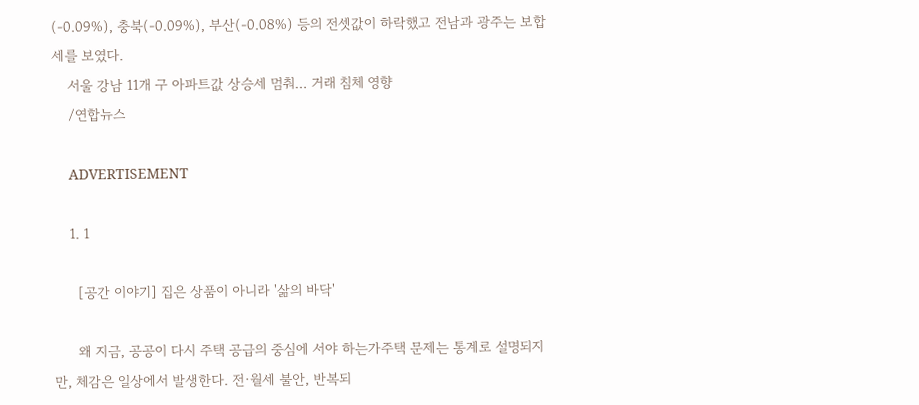(-0.09%), 충북(-0.09%), 부산(-0.08%) 등의 전셋값이 하락했고 전남과 광주는 보합세를 보였다.
    서울 강남 11개 구 아파트값 상승세 멈춰… 거래 침체 영향
    /연합뉴스

    ADVERTISEMENT

    1. 1

      [공간 이야기] 집은 상품이 아니라 '삶의 바닥'

      왜 지금, 공공이 다시 주택 공급의 중심에 서야 하는가주택 문제는 통계로 설명되지만, 체감은 일상에서 발생한다. 전·월세 불안, 반복되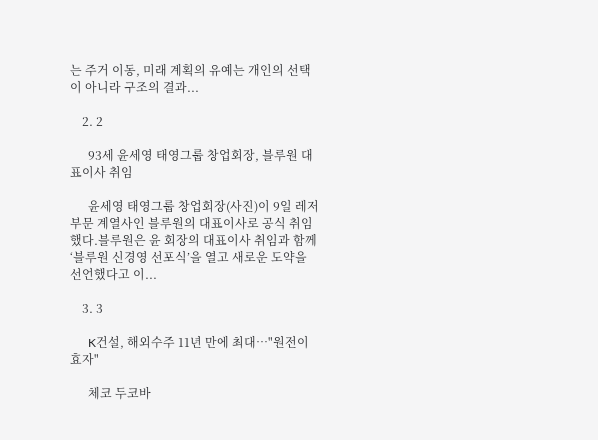는 주거 이동, 미래 계획의 유예는 개인의 선택이 아니라 구조의 결과...

    2. 2

      93세 윤세영 태영그룹 창업회장, 블루원 대표이사 취임

      윤세영 태영그룹 창업회장(사진)이 9일 레저 부문 계열사인 블루원의 대표이사로 공식 취임했다.블루원은 윤 회장의 대표이사 취임과 함께 ‘블루원 신경영 선포식’을 열고 새로운 도약을 선언했다고 이...

    3. 3

      K건설, 해외수주 11년 만에 최대…"원전이 효자"

      체코 두코바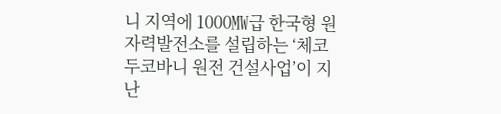니 지역에 1000㎿급 한국형 원자력발전소를 설립하는 ‘체코 두코바니 원전 건설사업’이 지난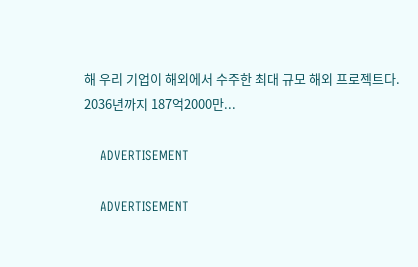해 우리 기업이 해외에서 수주한 최대 규모 해외 프로젝트다. 2036년까지 187억2000만...

    ADVERTISEMENT

    ADVERTISEMENT